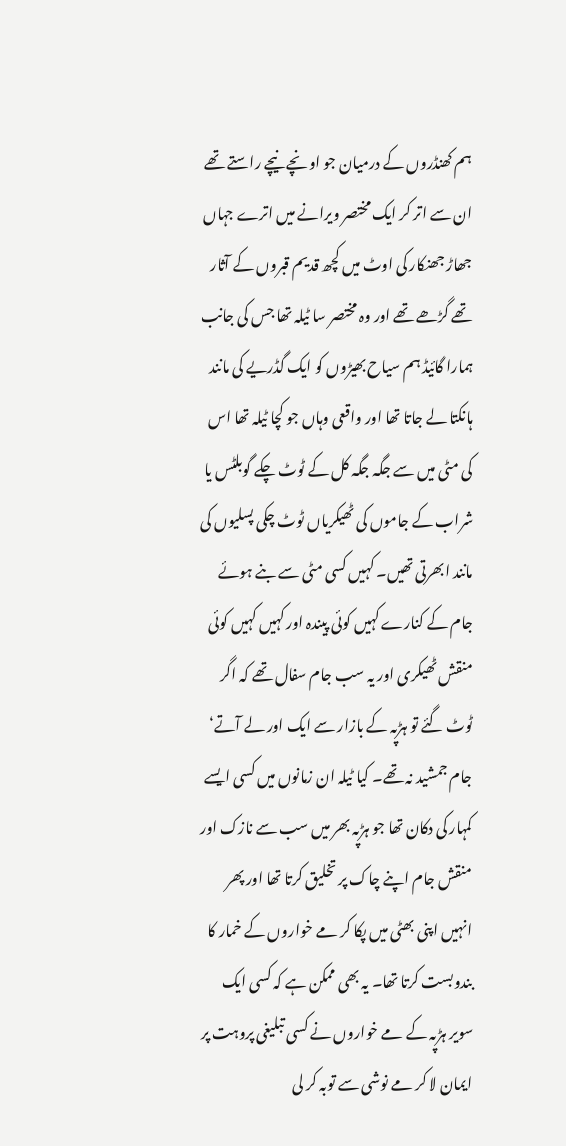ہم کھنڈروں کے درمیان جو اونچے نیچے راستے تھے ان سے اتر کر ایک مختصر ویرانے میں اترے جہاں جھاڑ جھنکار کی اوٹ میں کچھ قدیم قبروں کے آثار تھے گڑھے تھے اور وہ مختصر سا ٹیلہ تھا جس کی جانب ہمارا گائیڈ ہم سیاح بھیڑوں کو ایک گڈریے کی مانند ہانکتا لے جاتا تھا اور واقعی وہاں جو کچا ٹیلہ تھا اس کی مٹی میں سے جگہ جگہ کل کے ٹوٹ چکے گوبلٹس یا شراب کے جاموں کی ٹھیکریاں ٹوٹ چکی پسلیوں کی مانند ابھرتی تھیں۔ کہیں کسی مٹی سے بنے ہوئے جام کے کنارے کہیں کوئی پیندہ اور کہیں کہیں کوئی منقش ٹھیکری اور یہ سب جام سفال تھے کہ اگر ٹوٹ گئے تو ہڑپہ کے بازار سے ایک اور لے آتے‘ جام جمشید نہ تھے۔ کیا ٹیلہ ان زمانوں میں کسی ایسے کمہار کی دکان تھا جو ہڑپہ بھر میں سب سے نازک اور منقش جام اپنے چاک پر تخلیق کرتا تھا اور پھر انہیں اپنی بھٹی میں پکا کر مے خواروں کے خمار کا بندوبست کرتا تھا۔ یہ بھی ممکن ہے کہ کسی ایک سویر ہڑپہ کے مے خواروں نے کسی تبلیغی پروہت پر ایمان لا کر مے نوشی سے توبہ کر لی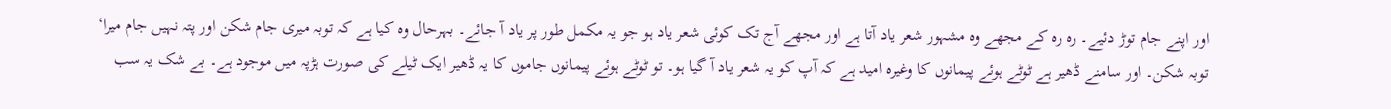اور اپنے جام توڑ دئیے۔ رہ رہ کے مجھے وہ مشہور شعر یاد آتا ہے اور مجھے آج تک کوئی شعر یاد ہو جو یہ مکمل طور پر یاد آ جائے۔ بہرحال وہ کیا ہے کہ توبہ میری جام شکن اور پتہ نہیں جام میرا‘ توبہ شکن۔ اور سامنے ڈھیر ہے ٹوٹے ہوئے پیمانوں کا وغیرہ امید ہے کہ آپ کو یہ شعر یاد آ گیا ہو۔ تو ٹوٹے ہوئے پیمانوں جاموں کا یہ ڈھیر ایک ٹیلے کی صورت ہڑپہ میں موجود ہے۔ بے شک یہ سب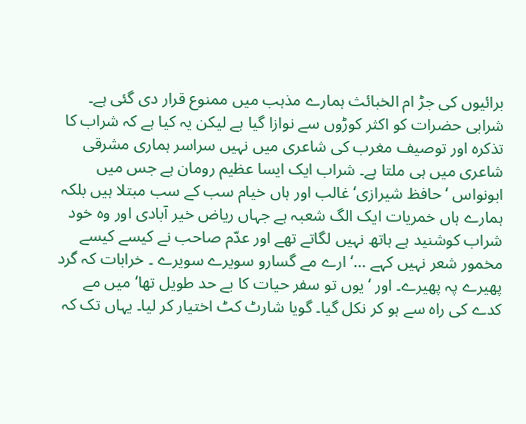برائیوں کی جڑ ام الخبائث ہمارے مذہب میں ممنوع قرار دی گئی ہے۔ شرابی حضرات کو اکثر کوڑوں سے نوازا گیا ہے لیکن یہ کیا ہے کہ شراب کا تذکرہ اور توصیف مغرب کی شاعری میں نہیں سراسر ہماری مشرقی شاعری میں ہی ملتا ہے۔ شراب ایک ایسا عظیم رومان ہے جس میں ابونواس ‘ حافظ شیرازی‘ غالب اور ہاں خیام سب کے سب مبتلا ہیں بلکہ ہمارے ہاں خمریات ایک الگ شعبہ ہے جہاں ریاض خیر آبادی اور وہ خود شراب کوشنید ہے ہاتھ نہیں لگاتے تھے اور عدّم صاحب نے کیسے کیسے مخمور شعر نہیں کہے …‘ارے مے گسارو سویرے سویرے ۔ خرابات کہ گرد پھیرے پہ پھیرے۔ اور ‘یوں تو سفر حیات کا بے حد طویل تھا‘ میں مے کدے کی راہ سے ہو کر نکل گیا۔ گویا شارٹ کٹ اختیار کر لیا۔ یہاں تک کہ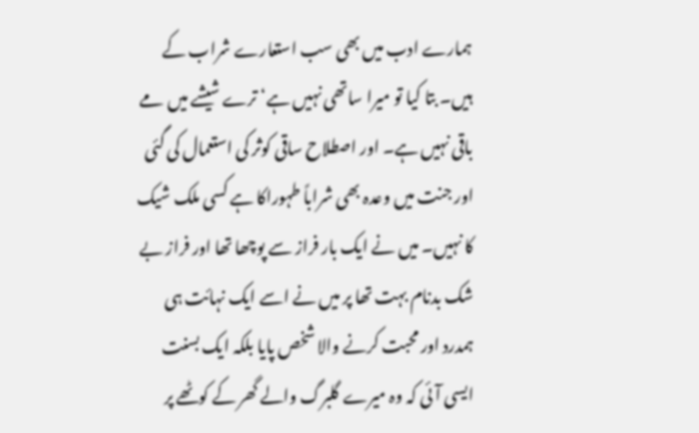ہمارے ادب میں بھی سب استعارے شراب کے ہیں۔ بتا کیا تو میرا ساتھی نہیں ہے‘ ترے شیشے میں مے باقی نہیں ہے۔ اور اصطلاح ساقی کوثر کی استعمال کی گئی اور جنت میں وعدہ بھی شراباً طہوراکا ہے کسی ملک شیک کا نہیں۔ میں نے ایک بار فراز سے پوچھا تھا اور فراز بے شک بدنام بہت تھا پر میں نے اسے ایک نہائت ہی ہمدرد اور محبت کرنے والا شخص پایا بلکہ ایک بسنت ایسی آئی کہ وہ میرے گلبرگ والے گھر کے کوٹھے پر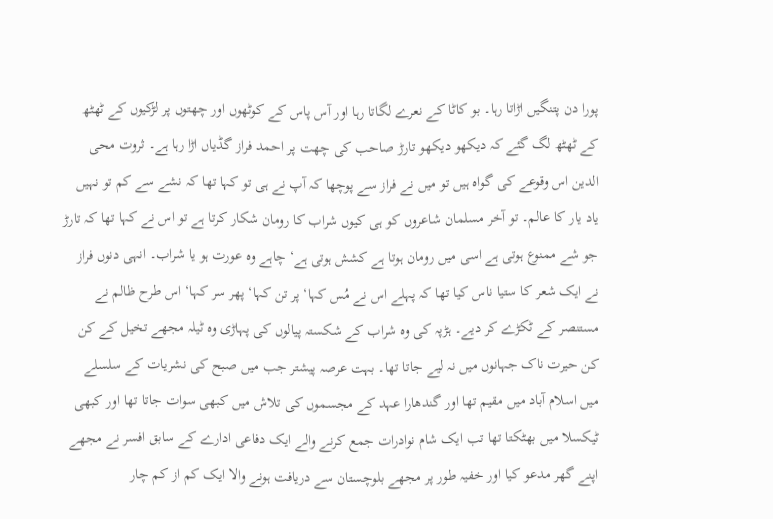پورا دن پتنگیں اڑاتا رہا۔ بو کاٹا کے نعرے لگاتا رہا اور آس پاس کے کوٹھوں اور چھتوں پر لڑکیوں کے ٹھٹھ کے ٹھٹھ لگ گئے کہ دیکھو دیکھو تارڑ صاحب کی چھت پر احمد فراز گڈیاں اڑا رہا ہے۔ ثروت محی الدین اس وقوعے کی گواہ ہیں تو میں نے فراز سے پوچھا کہ آپ نے ہی تو کہا تھا کہ نشے سے کم تو نہیں یاد یار کا عالم۔ تو آخر مسلمان شاعروں کو ہی کیوں شراب کا رومان شکار کرتا ہے تو اس نے کہا تھا کہ تارڑ جو شے ممنوع ہوتی ہے اسی میں رومان ہوتا ہے کشش ہوتی ہے‘ چاہے وہ عورت ہو یا شراب۔ انہی دنوں فراز نے ایک شعر کا ستیا ناس کیا تھا کہ پہلے اس نے مُس کہا‘ پر تن کہا‘ پھر سر کہا‘ اس طرح ظالم نے مستنصر کے ٹکڑے کر دیے۔ ہڑپہ کی وہ شراب کے شکستہ پیالوں کی پہاڑی وہ ٹیلہ مجھے تخیل کے کن کن حیرت ناک جہانوں میں نہ لیے جاتا تھا۔ بہت عرصہ پیشتر جب میں صبح کی نشریات کے سلسلے میں اسلام آباد میں مقیم تھا اور گندھارا عہد کے مجسموں کی تلاش میں کبھی سوات جاتا تھا اور کبھی ٹیکسلا میں بھٹکتا تھا تب ایک شام نوادرات جمع کرنے والے ایک دفاعی ادارے کے سابق افسر نے مجھے اپنے گھر مدعو کیا اور خفیہ طور پر مجھے بلوچستان سے دریافت ہونے والا ایک کم از کم چار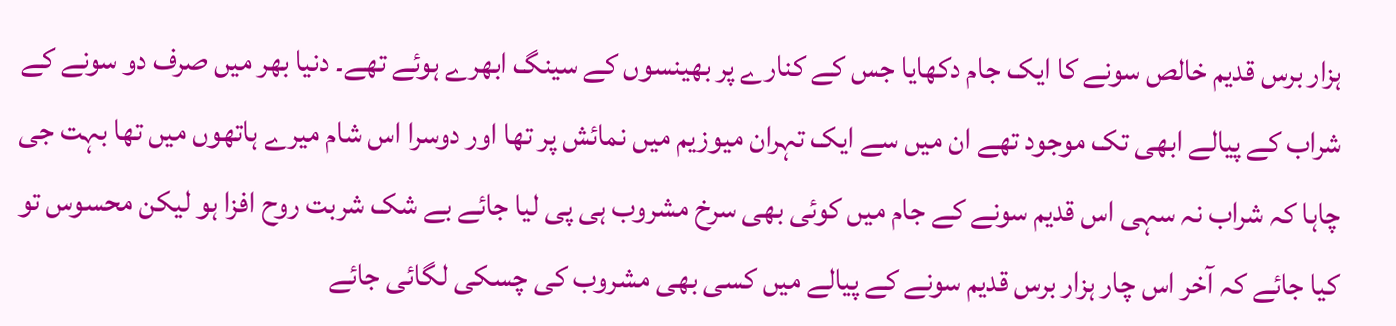ہزار برس قدیم خالص سونے کا ایک جام دکھایا جس کے کنارے پر بھینسوں کے سینگ ابھرے ہوئے تھے۔ دنیا بھر میں صرف دو سونے کے شراب کے پیالے ابھی تک موجود تھے ان میں سے ایک تہران میوزیم میں نمائش پر تھا اور دوسرا اس شام میرے ہاتھوں میں تھا بہت جی چاہا کہ شراب نہ سہی اس قدیم سونے کے جام میں کوئی بھی سرخ مشروب ہی پی لیا جائے بے شک شربت روح افزا ہو لیکن محسوس تو کیا جائے کہ آخر اس چار ہزار برس قدیم سونے کے پیالے میں کسی بھی مشروب کی چسکی لگائی جائے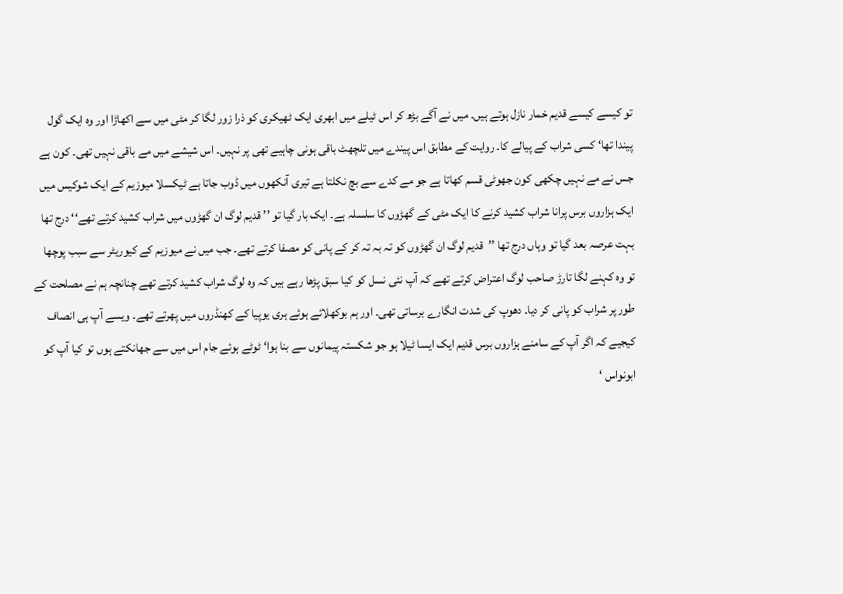تو کیسے کیسے قدیم خمار نازل ہوتے ہیں۔ میں نے آگے بڑھ کر اس ٹیلے میں ابھری ایک ٹھیکری کو ذرا زور لگا کر مٹی میں سے اکھاڑا اور وہ ایک گول پیندا تھا‘ کسی شراب کے پیالے کا۔ روایت کے مطابق اس پیندے میں تلچھٹ باقی ہونی چاہیے تھی پر نہیں۔ اس شیشے میں مے باقی نہیں تھی۔ کون ہے جس نے مے نہیں چکھی کون جھوٹی قسم کھاتا ہے جو مے کدے سے بچ نکلتا ہے تیری آنکھوں میں ڈوب جاتا ہے ٹیکسلا میوزیم کے ایک شوکیس میں ایک ہزاروں برس پرانا شراب کشید کرنے کا ایک مٹی کے گھڑوں کا سلسلہ ہے۔ ایک بار گیا تو ’’ قدیم لوگ ان گھڑوں میں شراب کشید کرتے تھے‘‘ درج تھا بہت عرصہ بعد گیا تو وہاں درج تھا ’’قدیم لوگ ان گھڑوں کو تہ بہ تہ کر کے پانی کو مصفا کرتے تھے۔ جب میں نے میوزیم کے کیوریٹر سے سبب پوچھا تو وہ کہنے لگا تارڑ صاحب لوگ اعتراض کرتے تھے کہ آپ نئی نسل کو کیا سبق پڑھا رہے ہیں کہ وہ لوگ شراب کشید کرتے تھے چنانچہ ہم نے مصلحت کے طور پر شراب کو پانی کر دیا۔ دھوپ کی شدت انگارے برساتی تھی۔ اور ہم بوکھلائے ہوئے ہری یوپیا کے کھنڈروں میں پھرتے تھے۔ ویسے آپ ہی انصاف کیجیے کہ اگر آپ کے سامنے ہزاروں برس قدیم ایک ایسا ٹیلا ہو جو شکستہ پیمانوں سے بنا ہوا‘ ٹوٹے ہوئے جام اس میں سے جھانکتے ہوں تو کیا آپ کو ابونواس ‘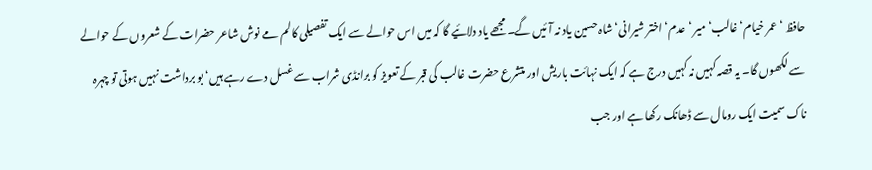حافظ ‘ عمر خیام‘ غالب‘ میر ‘ عدم‘ اختر شیرانی‘ شاہ حسین یاد نہ آئیں گے۔ مجھے یاد دلائیے گا کہ میں اس حوالے سے ایک تفصیلی کالم مے نوش شاعر حضرات کے شعروں کے حوالے سے لکھوں گا۔ یہ قصہ کہیں نہ کہیں درج ہے کہ ایک نہائت باریش اور متشرع حضرت غالب کی قبر کے تعویز کو برانڈی شراب سے غسل دے رہے ہیں‘ بو برداشت نہیں ہوتی تو چہرہ ناک سمیت ایک رومال سے ڈھانک رکھا ہے اور جب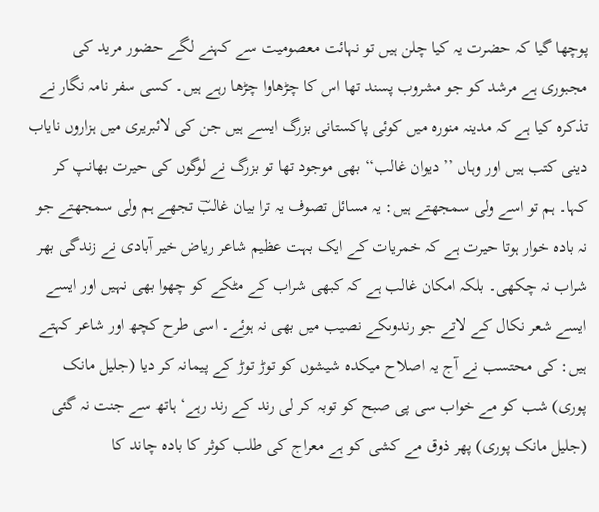پوچھا گیا کہ حضرت یہ کیا چلن ہیں تو نہائت معصومیت سے کہنے لگے حضور مرید کی مجبوری ہے مرشد کو جو مشروب پسند تھا اس کا چڑھاوا چڑھا رہے ہیں۔ کسی سفر نامہ نگار نے تذکرہ کیا ہے کہ مدینہ منورہ میں کوئی پاکستانی بزرگ ایسے ہیں جن کی لائبریری میں ہزاروں نایاب دینی کتب ہیں اور وہاں ’’دیوان غالب‘‘ بھی موجود تھا تو بزرگ نے لوگوں کی حیرت بھانپ کر کہا۔ ہم تو اسے ولی سمجھتے ہیں: یہ مسائل تصوف یہ ترا بیان غالبؔ تجھے ہم ولی سمجھتے جو نہ بادہ خوار ہوتا حیرت ہے کہ خمریات کے ایک بہت عظیم شاعر ریاض خیر آبادی نے زندگی بھر شراب نہ چکھی۔ بلکہ امکان غالب ہے کہ کبھی شراب کے مٹکے کو چھوا بھی نہیں اور ایسے ایسے شعر نکال کے لاتے جو رندوںکے نصیب میں بھی نہ ہوئے۔ اسی طرح کچھ اور شاعر کہتے ہیں: کی محتسب نے آج یہ اصلاح میکدہ شیشوں کو توڑ توڑ کے پیمانہ کر دیا (جلیل مانک پوری) شب کو مے خواب سی پی صبح کو توبہ کر لی رند کے رند رہے‘ ہاتھ سے جنت نہ گئی (جلیل مانک پوری) پھر ذوق مے کشی کو ہے معراج کی طلب کوثر کا بادہ چاند کا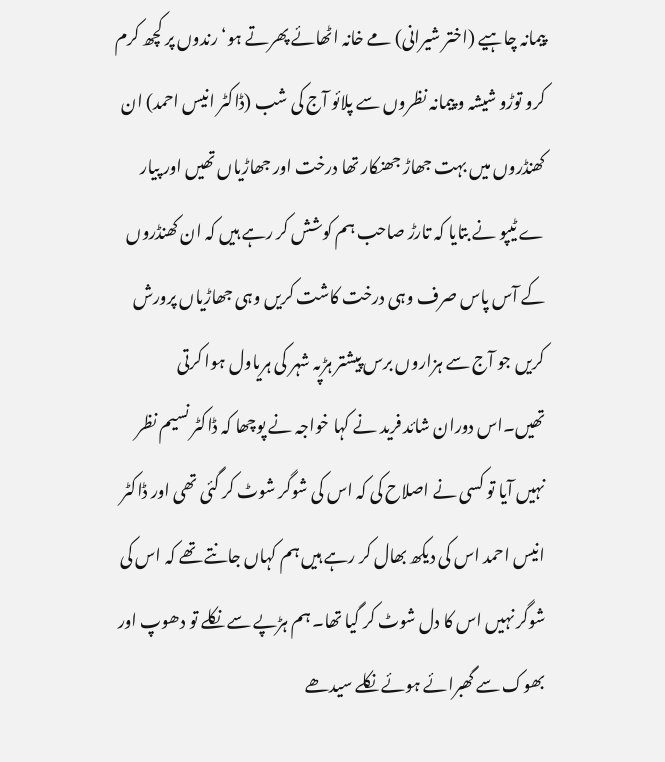پیمانہ چاہیے (اختر شیرانی) مے خانہ اٹھائے پھرتے ہو‘ رندوں پر کچھ کرم کرو توڑو شیشہ و پیمانہ نظروں سے پلائو آج کی شب (ڈاکٹر انیس احمد) ان کھنڈروں میں بہت جھاڑ جھنکار تھا درخت اور جھاڑیاں تھیں اور پیار ے ٹیپو نے بتایا کہ تارڑ صاحب ہم کوشش کر رہے ہیں کہ ان کھنڈروں کے آس پاس صرف وہی درخت کاشت کریں وہی جھاڑیاں پرورش کریں جو آج سے ہزاروں برس پیشتر ہڑپہ شہر کی ہریاول ہوا کرتی تھیں۔اس دوران شائد فرید نے کہا خواجہ نے پوچھا کہ ڈاکٹر نسیم نظر نہیں آیا تو کسی نے اصلاح کی کہ اس کی شوگر شوٹ کر گئی تھی اور ڈاکٹر انیس احمد اس کی دیکھ بھال کر رہے ہیں ہم کہاں جانتے تھے کہ اس کی شوگر نہیں اس کا دل شوٹ کر گیا تھا۔ ہم ہڑپے سے نکلے تو دھوپ اور بھوک سے گھبرائے ہوئے نکلے سیدھے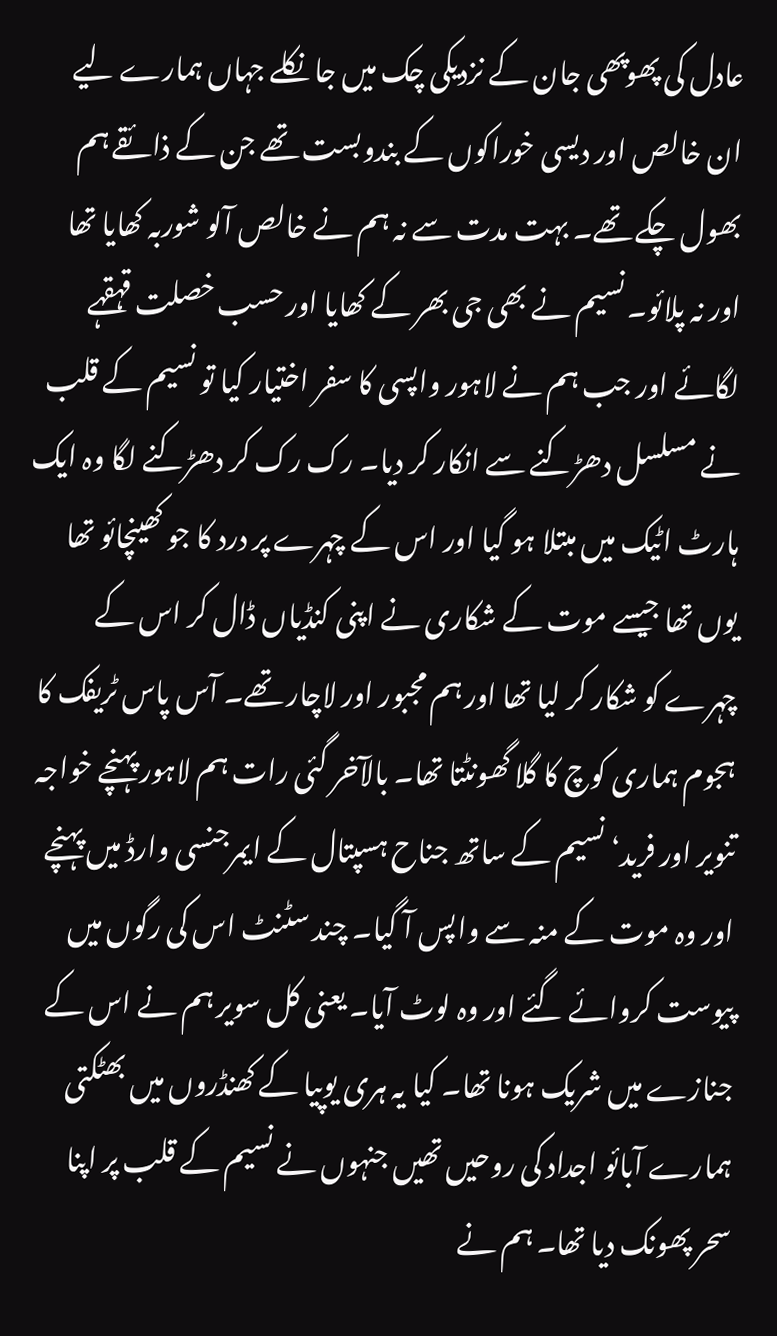عادل کی پھوپھی جان کے نزدیکی چک میں جا نکلے جہاں ہمارے لیے ان خالص اور دیسی خوراکوں کے بندوبست تھے جن کے ذائقے ہم بھول چکے تھے۔ بہت مدت سے نہ ہم نے خالص آلو شوربہ کھایا تھا اور نہ پلائو۔ نسیم نے بھی جی بھر کے کھایا اور حسب خصلت قہقہے لگائے اور جب ہم نے لاہور واپسی کا سفر اختیار کیا تو نسیم کے قلب نے مسلسل دھڑکنے سے انکار کر دیا۔ رک رک کر دھڑکنے لگا وہ ایک ہارٹ اٹیک میں مبتلا ہو گیا اور اس کے چہرے پر درد کا جو کھینچائو تھا یوں تھا جیسے موت کے شکاری نے اپنی کنڈیاں ڈال کر اس کے چہرے کو شکار کر لیا تھا اور ہم مجبور اور لاچار تھے۔ آس پاس ٹریفک کا ہجوم ہماری کوچ کا گلا گھونٹتا تھا۔ بالآخر گئی رات ہم لاہور پہنچے خواجہ تنویر اور فرید‘ نسیم کے ساتھ جناح ہسپتال کے ایمرجنسی وارڈ میں پہنچے اور وہ موت کے منہ سے واپس آ گیا۔ چند سٹنٹ اس کی رگوں میں پیوست کروائے گئے اور وہ لوٹ آیا۔ یعنی کل سویر ہم نے اس کے جنازے میں شریک ہونا تھا۔ کیا یہ ہری یوپیا کے کھنڈروں میں بھٹکتی ہمارے آبائو اجداد کی روحیں تھیں جنہوں نے نسیم کے قلب پر اپنا سحر پھونک دیا تھا۔ ہم نے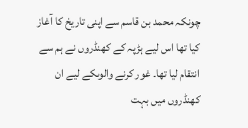چونکہ محمد بن قاسم سے اپنی تاریخ کا آغاز کیا تھا اس لیے ہڑپہ کے کھنڈروں نے ہم سے انتقام لیا تھا۔ غور کرنے والوںکے لیے ان کھنڈروں میں بہت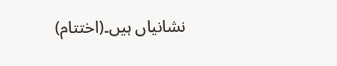نشانیاں ہیں۔(اختتام)